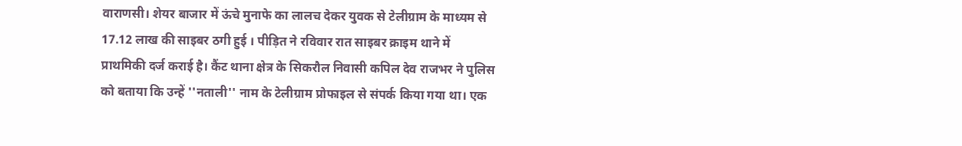वाराणसी। शेयर बाजार में ऊंचे मुनाफे का लालच देकर युवक से टेलीग्राम के माध्यम से 17.12 लाख की साइबर ठगी हुई । पीड़ित ने रविवार रात साइबर क्राइम थाने में प्राथमिकी दर्ज कराई है। कैंट थाना क्षेत्र के सिकरौल निवासी कपिल देव राजभर ने पुलिस को बताया कि उन्हें ''नताली'' नाम के टेलीग्राम प्रोफाइल से संपर्क किया गया था। एक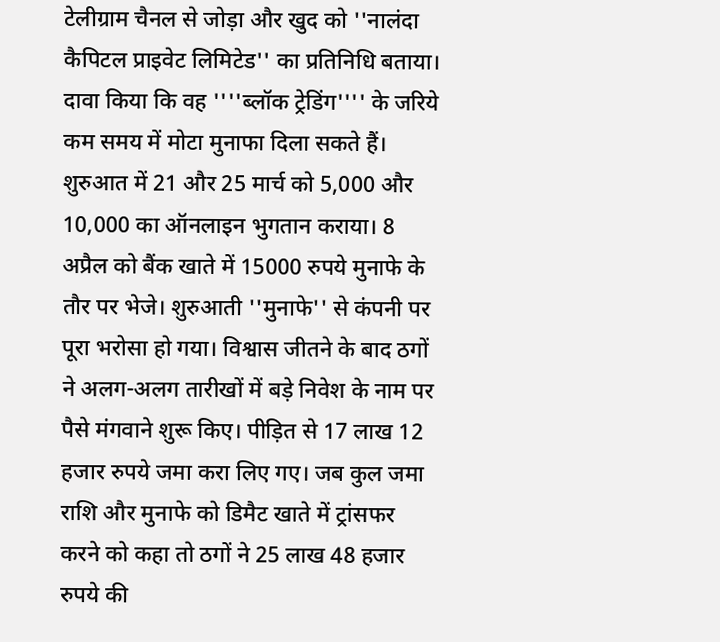टेलीग्राम चैनल से जोड़ा और खुद को ''नालंदा कैपिटल प्राइवेट लिमिटेड'' का प्रतिनिधि बताया। दावा किया कि वह ''''ब्लॉक ट्रेडिंग'''' के जरिये कम समय में मोटा मुनाफा दिला सकते हैं। शुरुआत में 21 और 25 मार्च को 5,000 और 10,000 का ऑनलाइन भुगतान कराया। 8 अप्रैल को बैंक खाते में 15000 रुपये मुनाफे के तौर पर भेजे। शुरुआती ''मुनाफे'' से कंपनी पर पूरा भरोसा हो गया। विश्वास जीतने के बाद ठगों ने अलग-अलग तारीखों में बड़े निवेश के नाम पर पैसे मंगवाने शुरू किए। पीड़ित से 17 लाख 12 हजार रुपये जमा करा लिए गए। जब कुल जमा राशि और मुनाफे को डिमैट खाते में ट्रांसफर करने को कहा तो ठगों ने 25 लाख 48 हजार रुपये की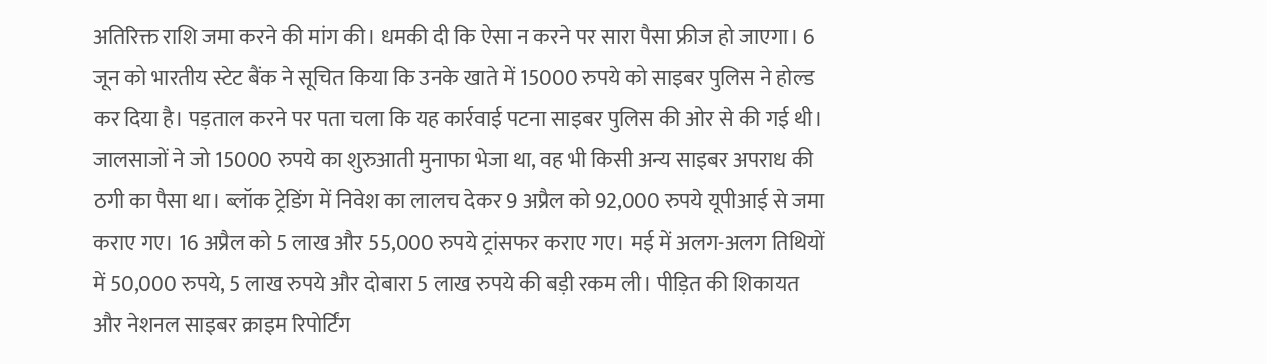अतिरिक्त राशि जमा करने की मांग की। धमकी दी कि ऐसा न करने पर सारा पैसा फ्रीज हो जाएगा। 6 जून को भारतीय स्टेट बैंक ने सूचित किया कि उनके खाते में 15000 रुपये को साइबर पुलिस ने होल्ड कर दिया है। पड़ताल करने पर पता चला कि यह कार्रवाई पटना साइबर पुलिस की ओर से की गई थी। जालसाजों ने जो 15000 रुपये का शुरुआती मुनाफा भेजा था, वह भी किसी अन्य साइबर अपराध की ठगी का पैसा था। ब्लॉक ट्रेडिंग में निवेश का लालच देकर 9 अप्रैल को 92,000 रुपये यूपीआई से जमा कराए गए। 16 अप्रैल को 5 लाख और 55,000 रुपये ट्रांसफर कराए गए। मई में अलग-अलग तिथियों में 50,000 रुपये, 5 लाख रुपये और दोबारा 5 लाख रुपये की बड़ी रकम ली। पीड़ित की शिकायत और नेशनल साइबर क्राइम रिपोर्टिंग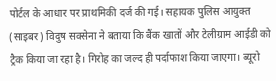पोर्टल के आधार पर प्राथमिकी दर्ज की गई। सहायक पुलिस आयुक्त (साइबर) विदुष सक्सेना ने बताया कि बैंक खातों और टेलीग्राम आईडी को ट्रैक किया जा रहा है। गिरोह का जल्द ही पर्दाफाश किया जाएगा। ब्यूरो